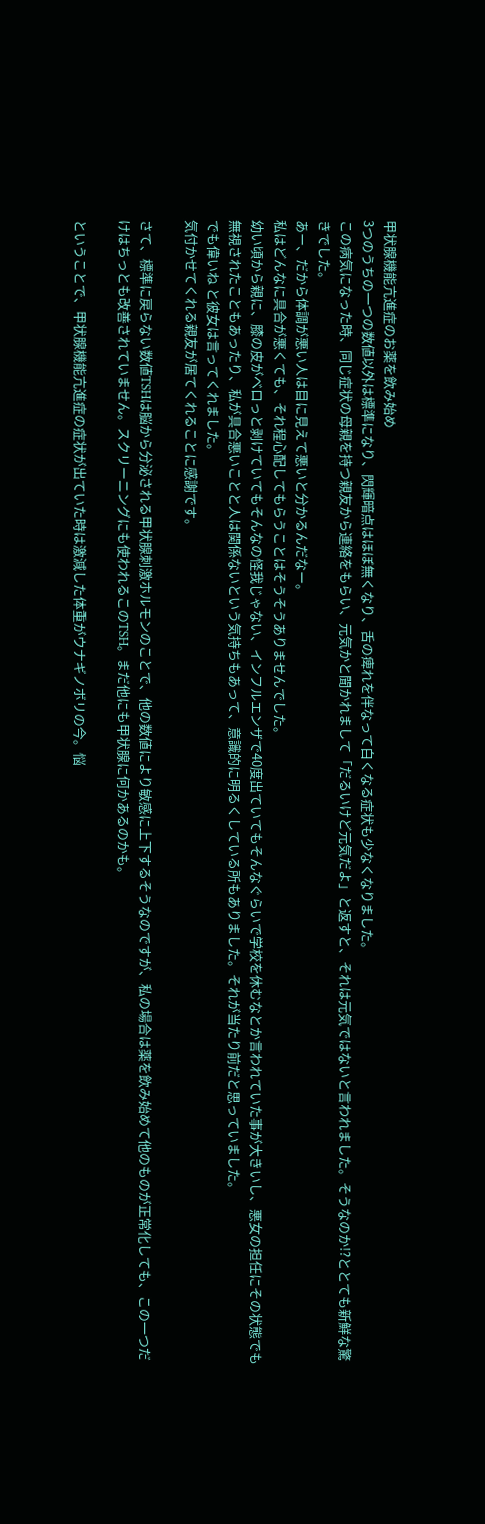甲状腺機能亢進症のお薬を飲み始め
3つのうちの一つの数値以外は標準になり、閃輝暗点はほぼ無くなり、舌の痺れを伴なって白くなる症状も少なくなりました。
この病気になった時、同じ症状の母親を持つ親友から連絡をもらい、元気かと聞かれまして「だるいけど元気だよ」と返すと、それは元気ではないと言われました。そうなのか!?ととても新鮮な驚きでした。
あー、だから体調が悪い人は目に見えて悪いと分かるんだなー。
私はどんなに具合が悪くても、それ程心配してもらうことはそうそうありませんでした。
幼い頃から親に、膝の皮がベロっと剥けていてもそんなの怪我じゃない、インフルエンザで40度出ていてもそんなぐらいで学校を休むなとか言われていた事が大きいし、悪女の担任にその状態でも無視されたこともあったり、私が具合悪いことと人は関係ないという気持ちもあって、意識的に明るくしている所もありました。それが当たり前だと思っていました。
でも偉いね と彼女は言ってくれました。
気付かせてくれる親友が居てくれることに感謝です。

さて、標準に戻らない数値TSHは脳から分泌される甲状腺刺激ホルモンのことで、他の数値により敏感に上下するそうなのですが、私の場合は薬を飲み始めて他のものが正常化しても、この一つだけはちっとも改善されていません。スクリーニングにも使われるこのTSH。まだ他にも甲状腺に何かあるのかも。

ということで、甲状腺機能亢進症の症状が出ていた時は激減した体重がウナギノボリの今。悩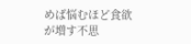めば悩むほど食欲が増す不思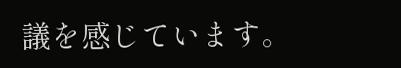議を感じています。